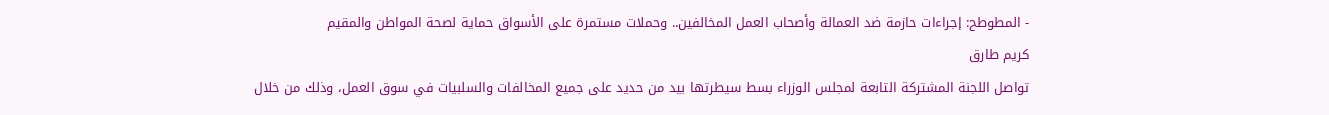- المطوطح: إجراءات حازمة ضد العمالة وأصحاب العمل المخالفين.. وحملات مستمرة على الأسواق حماية لصحة المواطن والمقيم
كريم طارق
تواصل اللجنة المشتركة التابعة لمجلس الوزراء بسط سيطرتها بيد من حديد على جميع المخالفات والسلبيات في سوق العمل، وذلك من خلال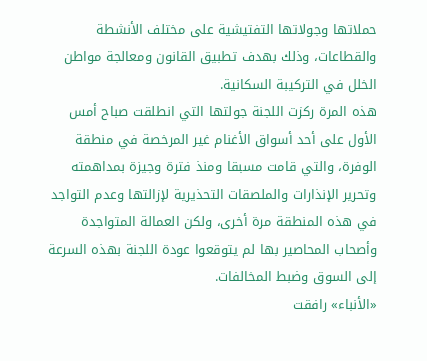حملاتها وجولاتها التفتيشية على مختلف الأنشطة والقطاعات، وذلك بهدف تطبيق القانون ومعالجة مواطن الخلل في التركيبة السكانية.
هذه المرة ركزت اللجنة جولتها التي انطلقت صباح أمس الأول على أحد أسواق الأغنام غير المرخصة في منطقة الوفرة، والتي قامت مسبقا ومنذ فترة وجيزة بمداهمته وتحرير الإنذارات والملصقات التحذيرية لإزالتها وعدم التواجد في هذه المنطقة مرة أخرى، ولكن العمالة المتواجدة وأصحاب المحاصير بها لم يتوقعوا عودة اللجنة بهذه السرعة إلى السوق وضبط المخالفات.
«الأنباء» رافقت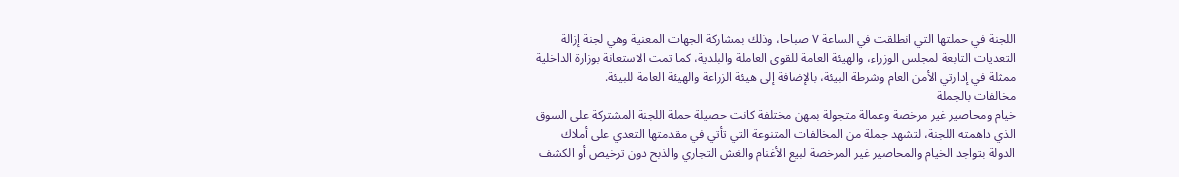اللجنة في حملتها التي انطلقت في الساعة ٧ صباحا، وذلك بمشاركة الجهات المعنية وهي لجنة إزالة التعديات التابعة لمجلس الوزراء، والهيئة العامة للقوى العاملة والبلدية، كما تمت الاستعانة بوزارة الداخلية ممثلة في إدارتي الأمن العام وشرطة البيئة، بالإضافة إلى هيئة الزراعة والهيئة العامة للبيئة.
مخالفات بالجملة
خيام ومحاصير غير مرخصة وعمالة متجولة بمهن مختلفة كانت حصيلة حملة اللجنة المشتركة على السوق الذي داهمته اللجنة، لتشهد جملة من المخالفات المتنوعة التي تأتي في مقدمتها التعدي على أملاك الدولة بتواجد الخيام والمحاصير غير المرخصة لبيع الأغنام والغش التجاري والذبح دون ترخيص أو الكشف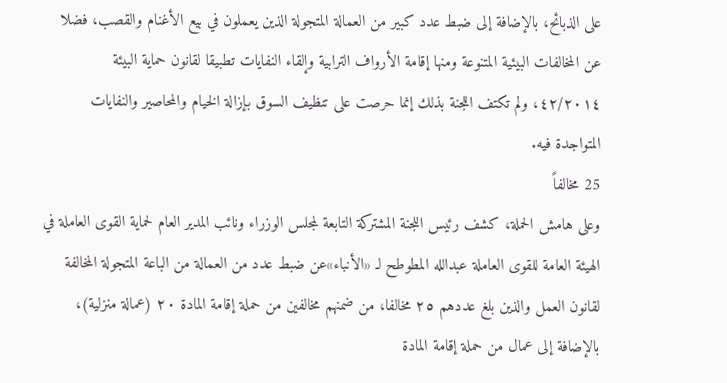على الذبائح، بالإضافة إلى ضبط عدد كبير من العمالة المتجولة الذين يعملون في بيع الأغنام والقصب، فضلا عن المخالفات البيئية المتنوعة ومنها إقامة الأرواف الترابية وإلقاء النفايات تطبيقا لقانون حماية البيئة ٤٢/٢٠١٤، ولم تكتف اللجنة بذلك إنما حرصت على تنظيف السوق بإزالة الخيام والمحاصير والنفايات المتواجدة فيه.
25 مخالفاً
وعلى هامش الحملة، كشف رئيس اللجنة المشتركة التابعة لمجلس الوزراء ونائب المدير العام لحماية القوى العاملة في الهيئة العامة للقوى العاملة عبدالله المطوطح لـ «الأنباء»عن ضبط عدد من العمالة من الباعة المتجولة المخالفة لقانون العمل والذين بلغ عددهم ٢٥ مخالفا، من ضمنهم مخالفين من حملة إقامة المادة ٢٠ (عمالة منزلية)، بالإضافة إلى عمال من حملة إقامة المادة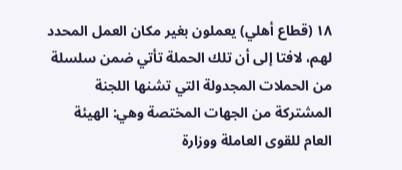١٨ (قطاع أهلي) يعملون بغير مكان العمل المحدد لهم، لافتا إلى أن تلك الحملة تأتي ضمن سلسلة من الحملات المجدولة التي تشنها اللجنة المشتركة من الجهات المختصة وهي: الهيئة العام للقوى العاملة ووزارة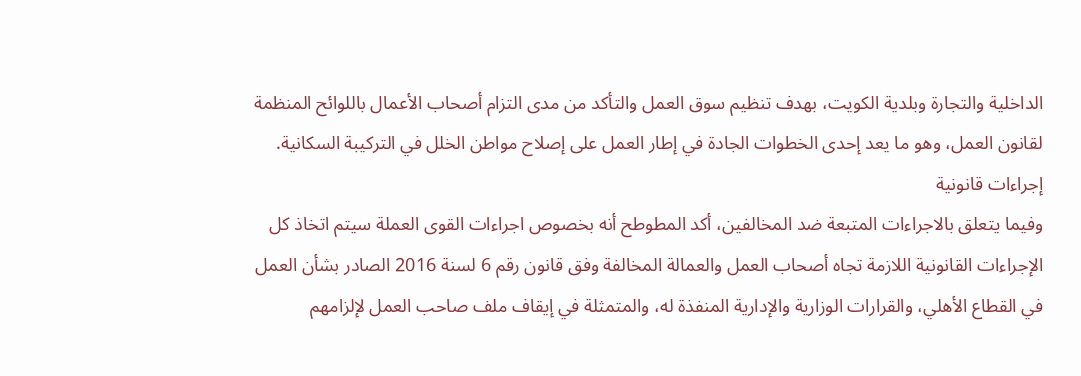الداخلية والتجارة وبلدية الكويت، بهدف تنظيم سوق العمل والتأكد من مدى التزام أصحاب الأعمال باللوائح المنظمة لقانون العمل، وهو ما يعد إحدى الخطوات الجادة في إطار العمل على إصلاح مواطن الخلل في التركيبة السكانية.
إجراءات قانونية
وفيما يتعلق بالاجراءات المتبعة ضد المخالفين، أكد المطوطح أنه بخصوص اجراءات القوى العملة سيتم اتخاذ كل الإجراءات القانونية اللازمة تجاه أصحاب العمل والعمالة المخالفة وفق قانون رقم 6 لسنة 2016 الصادر بشأن العمل في القطاع الأهلي، والقرارات الوزارية والإدارية المنفذة له، والمتمثلة في إيقاف ملف صاحب العمل لإلزامهم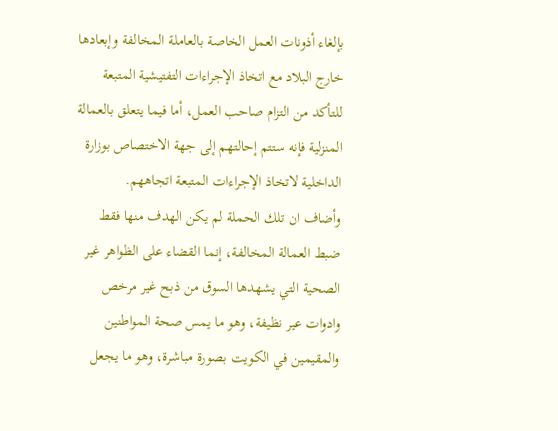بإلغاء أذونات العمل الخاصة بالعاملة المخالفة وإبعادها خارج البلاد مع اتخاذ الإجراءات التفتيشية المتبعة للتأكد من التزام صاحب العمل، أما فيما يتعلق بالعمالة المنزلية فإنه ستتم إحالتهم إلى جهة الاختصاص بوزارة الداخلية لاتخاذ الإجراءات المتبعة اتجاههم.
وأضاف ان تلك الحملة لم يكن الهدف منها فقط ضبط العمالة المخالفة، إنما القضاء على الظواهر غير الصحية التي يشهدها السوق من ذبح غير مرخص وادوات عير نظيفة، وهو ما يمس صحة المواطنين والمقيمين في الكويت بصورة مباشرة، وهو ما يجعل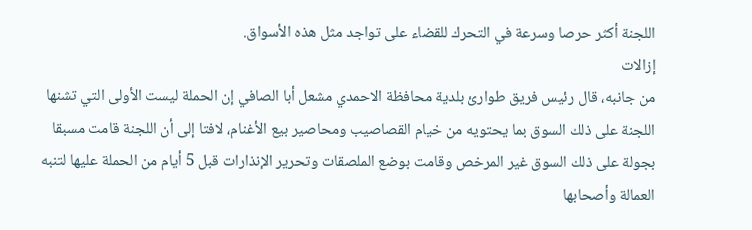اللجنة أكثر حرصا وسرعة في التحرك للقضاء على تواجد مثل هذه الأسواق.
إزالات
من جانبه، قال رئيس فريق طوارئ بلدية محافظة الاحمدي مشعل أبا الصافي إن الحملة ليست الأولى التي تشنها اللجنة على ذلك السوق بما يحتويه من خيام القصاصيب ومحاصير بيع الأغنام، لافتا إلى أن اللجنة قامت مسبقا بجولة على ذلك السوق غير المرخص وقامت بوضع الملصقات وتحرير الإنذارات قبل 5 أيام من الحملة عليها لتنبه العمالة وأصحابها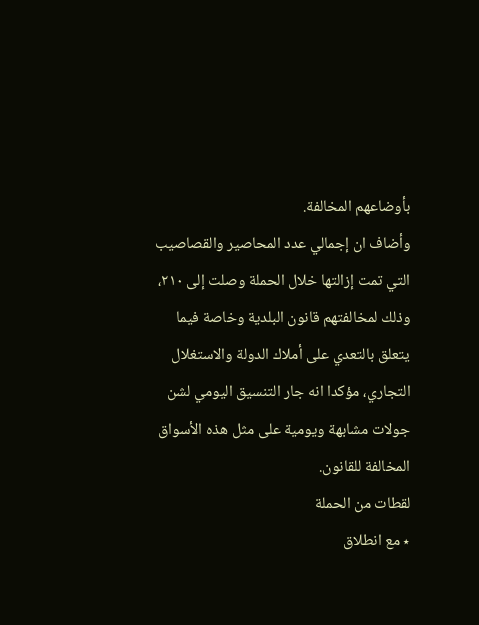بأوضاعهم المخالفة.
وأضاف ان إجمالي عدد المحاصير والقصاصيب التي تمت إزالتها خلال الحملة وصلت إلى ٢١٠، وذلك لمخالفتهم قانون البلدية وخاصة فيما يتعلق بالتعدي على أملاك الدولة والاستغلال التجاري، مؤكدا انه جار التنسيق اليومي لشن جولات مشابهة ويومية على مثل هذه الأسواق المخالفة للقانون.
لقطات من الحملة
٭ مع انطلاق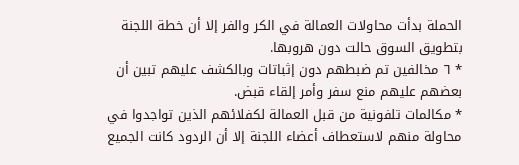الحملة بدأت محاولات العمالة في الكر والفر إلا أن خطة اللجنة بتطويق السوق حالت دون هروبها.
٭ ٦ مخالفين تم ضبطهم دون إثباتات وبالكشف عليهم تبين أن بعضهم عليهم منع سفر وأمر إلقاء قبض.
٭ مكالمات تلفونية من قبل العمالة لكفلائهم الذين تواجدوا في محاولة منهم لاستعطاف أعضاء اللجنة إلا أن الردود كانت الجميع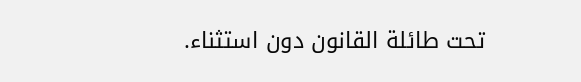تحت طائلة القانون دون استثناء.